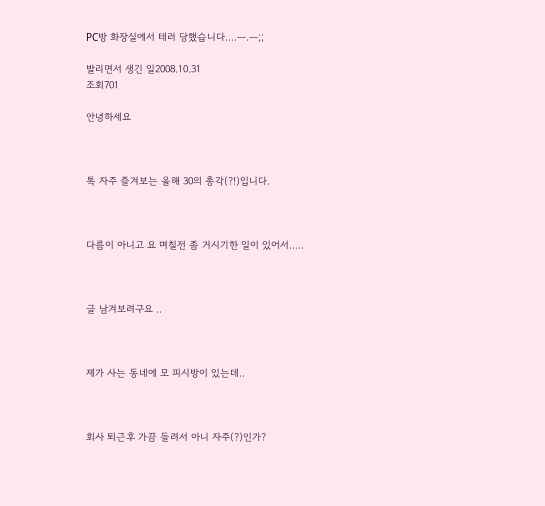PC방 화장실에서 테러 당했습니다....ㅡ.ㅡ;;

발리면서 생긴 일2008.10.31
조회701

안녕하세요



톡 자주 즐겨보는 올해 30의 총각(?!)입니다.



다름이 아니고 요 며칠전 좀 거시기한 일이 있어서.....



글 남겨보려구요 ..



제가 사는 동네에 모 피시방이 있는데..



회사 퇴근후 가끔 들려서 아니 자주(?)인가?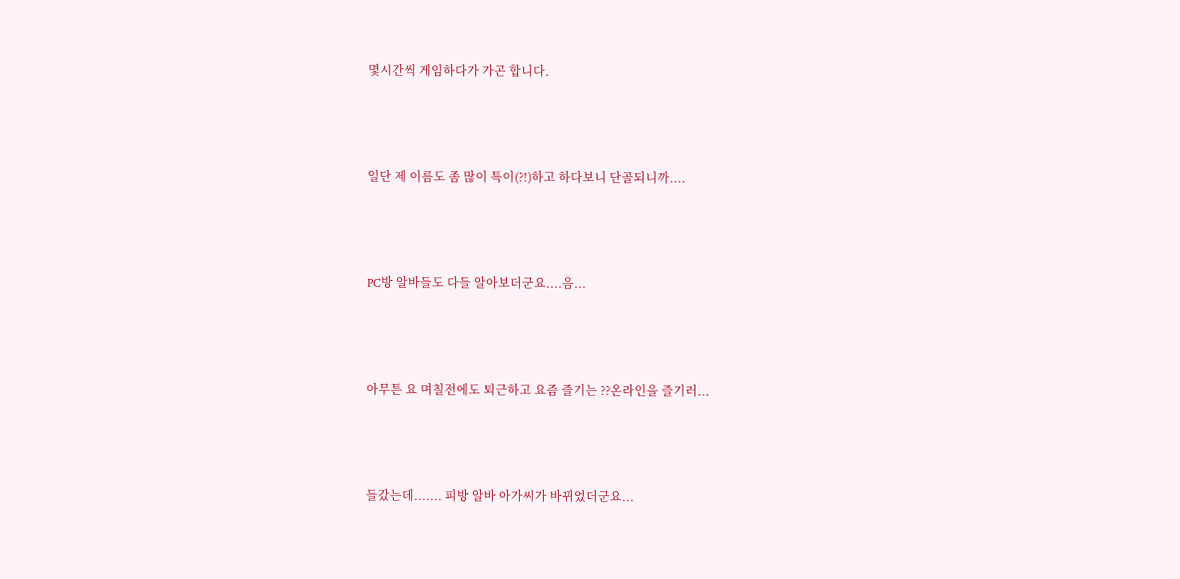몇시간씩 게임하다가 가곤 합니다.



일단 제 이름도 좀 많이 특이(?!)하고 하다보니 단골되니까....



PC방 알바들도 다들 알아보더군요....음...



아무튼 요 며칠전에도 퇴근하고 요즘 즐기는 ??온라인을 즐기러...



들갔는데....... 피방 알바 아가씨가 바뀌었더군요...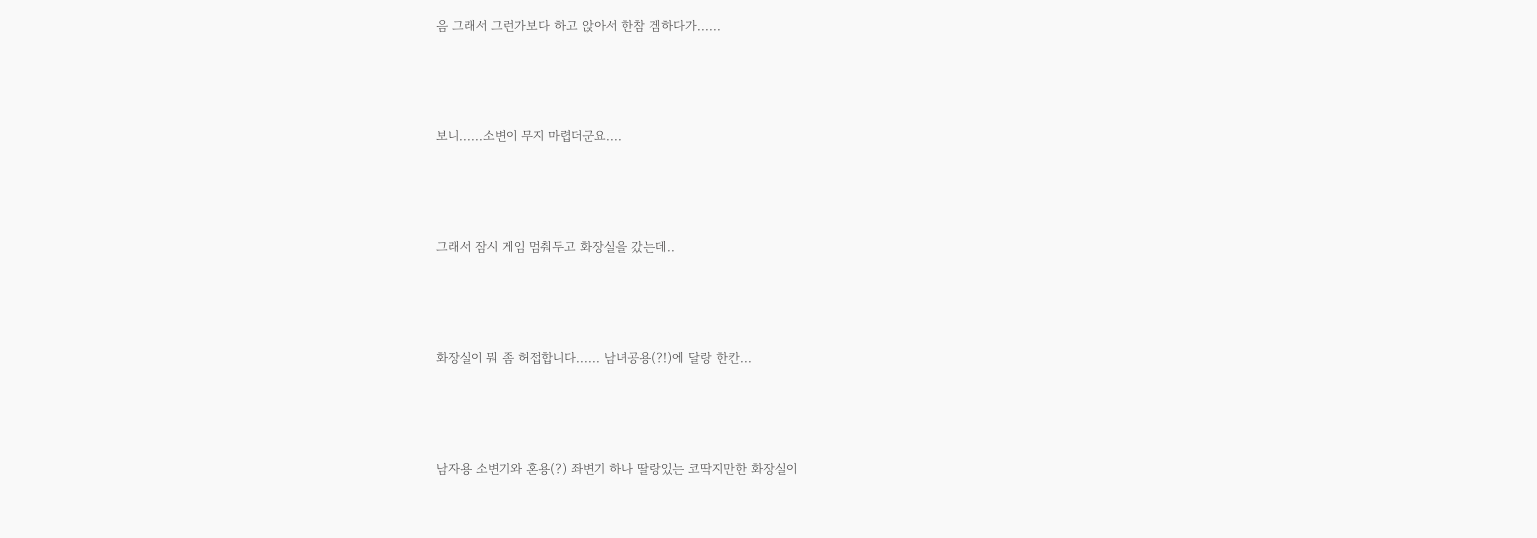음 그래서 그런가보다 하고 앉아서 한참 겜하다가......



보니......소변이 무지 마렵더군요....



그래서 잠시 게임 멈춰두고 화장실을 갔는데..



화장실이 뭐 좀 허접합니다...... 남녀공용(?!)에 달랑 한칸...



남자용 소변기와 혼용(?) 좌변기 하나 딸랑있는 코딱지만한 화장실이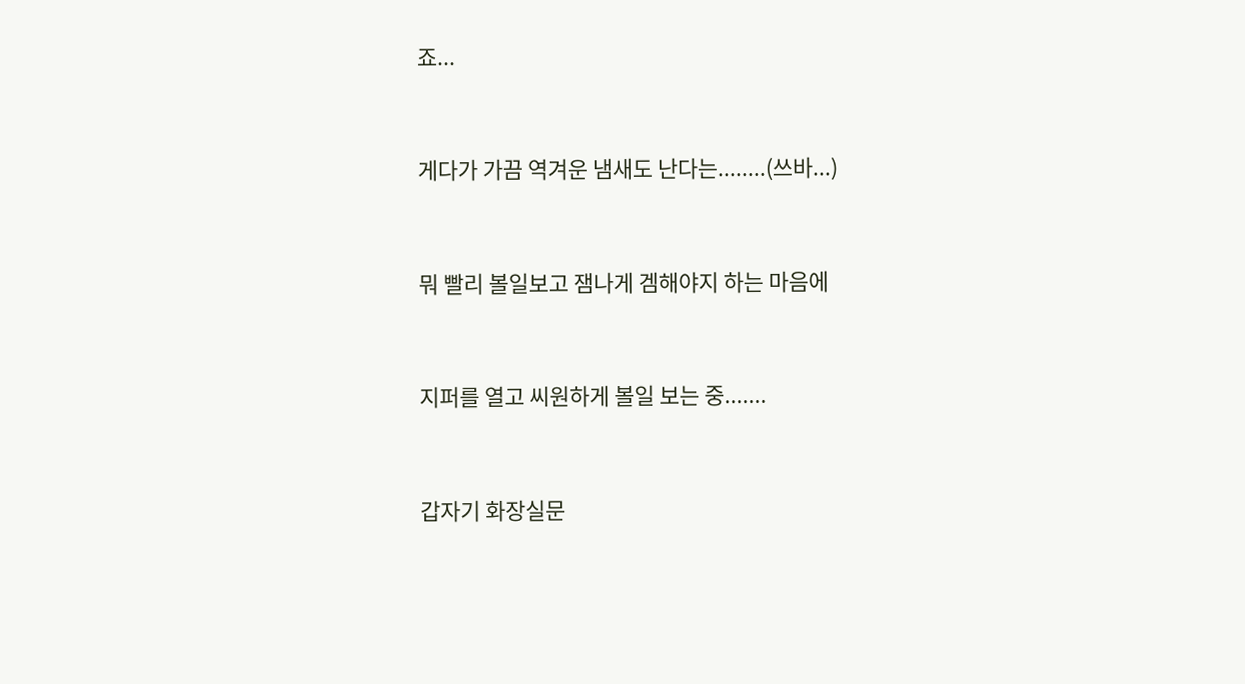죠...



게다가 가끔 역겨운 냄새도 난다는........(쓰바...)



뭐 빨리 볼일보고 잼나게 겜해야지 하는 마음에



지퍼를 열고 씨원하게 볼일 보는 중.......



갑자기 화장실문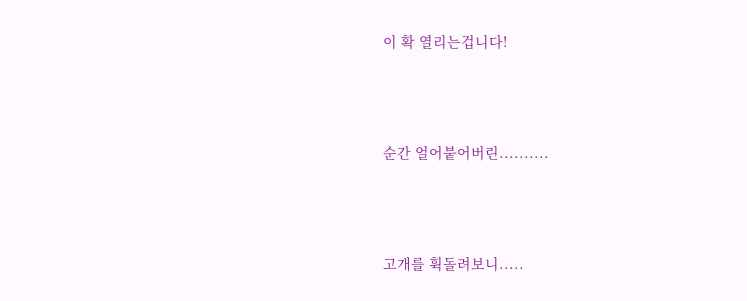이 확 열리는겁니다!



순간 얼어붙어버린..........



고개를 휙돌려보니.....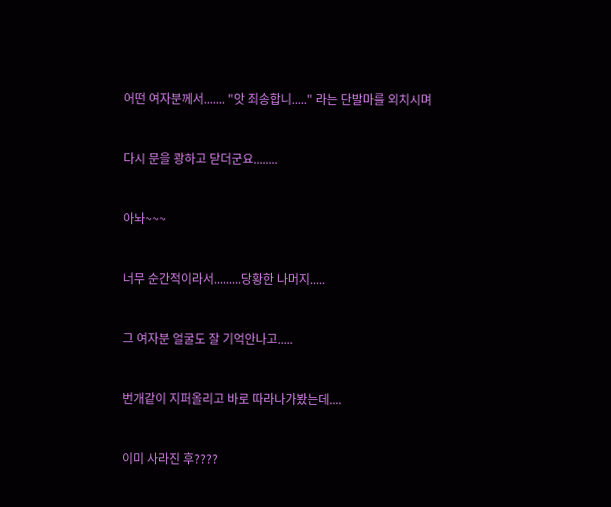어떤 여자분께서....... "앗 죄송합니....." 라는 단발마를 외치시며



다시 문을 쾅하고 닫더군요........



아놔~~~



너무 순간적이라서.........당황한 나머지.....



그 여자분 얼굴도 잘 기억안나고.....



번개같이 지퍼올리고 바로 따라나가봤는데....



이미 사라진 후????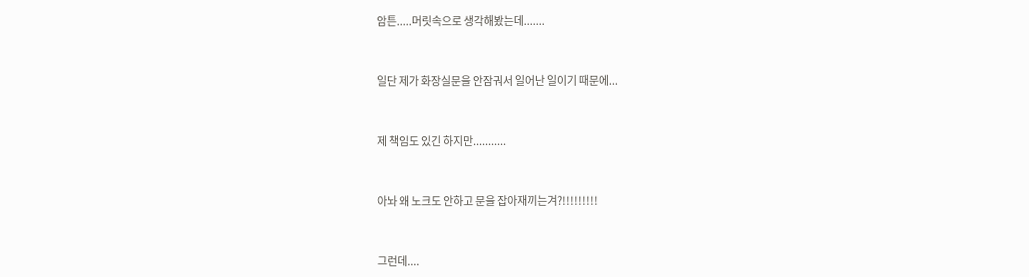암튼.....머릿속으로 생각해봤는데.......



일단 제가 화장실문을 안잠궈서 일어난 일이기 때문에...



제 책임도 있긴 하지만...........



아놔 왜 노크도 안하고 문을 잡아재끼는겨?!!!!!!!!!



그런데....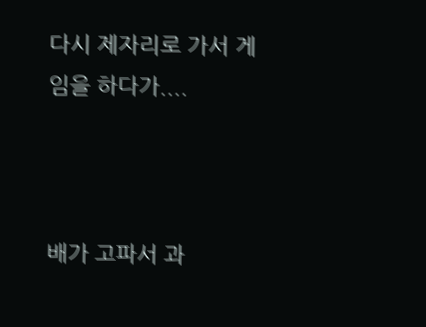다시 제자리로 가서 게임을 하다가....



배가 고파서 과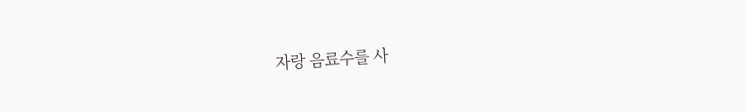자랑 음료수를 사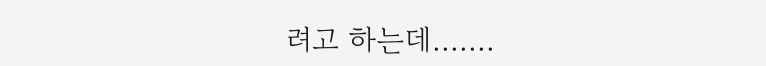려고 하는데.......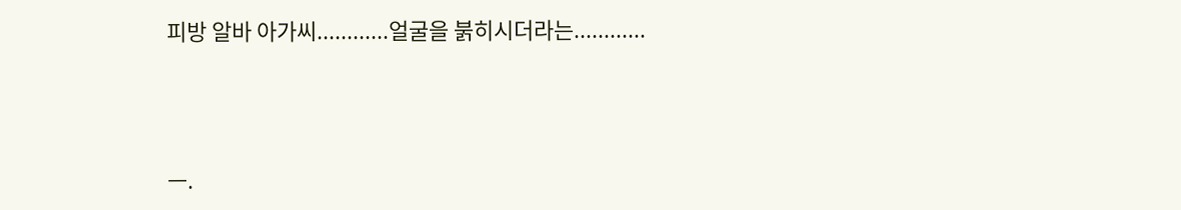피방 알바 아가씨............얼굴을 붉히시더라는............



ㅡ.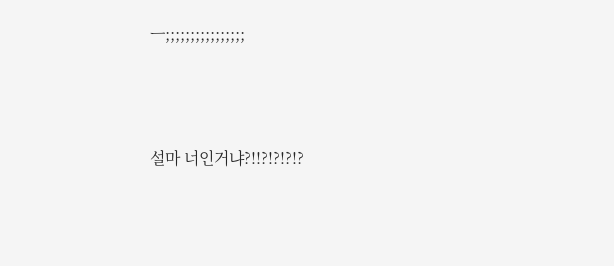ㅡ;;;;;;;;;;;;;;;;



설마 너인거냐?!!?!?!?!?